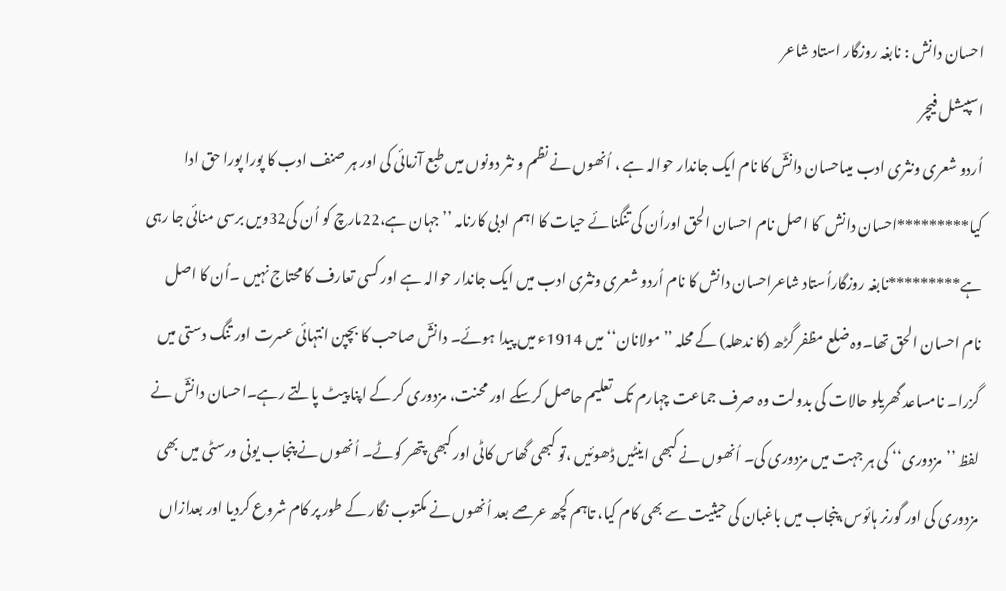احسان دانش : نابغہ روزگار استاد شاعر
اسپیشل فیچر
اُردو شعری ونثری ادب میںاحسان دانشؔ کا نام ایک جاندار حوالہ ہے ، اُنھوں نے نظم و نثر دونوں میں طبع آزمائی کی اور ہر صنف ادب کا پورا پورا حق ادا کیا*********احسان دانش ؔ کا اصل نام احسان الحق اوراُن کی تنگنائے حیات کا اہم ادبی کارنامہ ’’جہان ہے،22مارچ کو اُن کی32ویں برسی منائی جا رہی ہے*********نابغہ روزگاراُستاد شاعراحسان دانش کا نام اُردو شعری ونثری ادب میں ایک جاندار حوالہ ہے اور کسی تعارف کا محتاج نہیں ۔اُن کا اصل نام احسان الحق تھا۔وہ ضلع مظفر گڑھ (کا ندھلہ) کے محلہ ’’مولانان‘‘ میں 1914ء میں پیدا ہوئے۔ دانشؔ صاحب کا بچپن انتہائی عسرت اور تنگ دستی میں گزرا۔ نامساعد گھریلو حالات کی بدولت وہ صرف جماعت چہارم تک تعلیم حاصل کرسکے اور محنت، مزدوری کر کے اپنا پیٹ پالتے رہے۔احسان دانشؔ نے لفظ ’’مزدوری‘‘ کی ہر جہت میں مزدوری کی۔ اُنھوں نے کبھی اینٹیں ڈھوئیں ،تو کبھی گھاس کاٹی اور کبھی پتھر کوٹے۔ اُنھوں نے پنجاب یونی ورسٹی میں بھی مزدوری کی اور گورنر ہائوس،پنجاب میں باغبان کی حیثیت سے بھی کام کیا، تاہم کچھ عرصے بعد اُنھوں نے مکتوب نگار کے طور پر کام شروع کردیا اور بعدازاں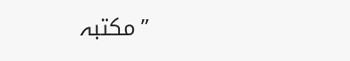’’مکتبہ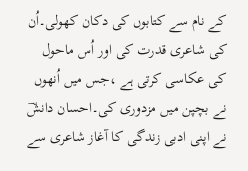کے نام سے کتابوں کی دکان کھولی۔اُن کی شاعری قدرت کی اور اُس ماحول کی عکاسی کرتی ہے ،جس میں اُنھوں نے بچپن میں مزدوری کی۔احسان دانشؔ نے اپنی ادبی زندگی کا آغاز شاعری سے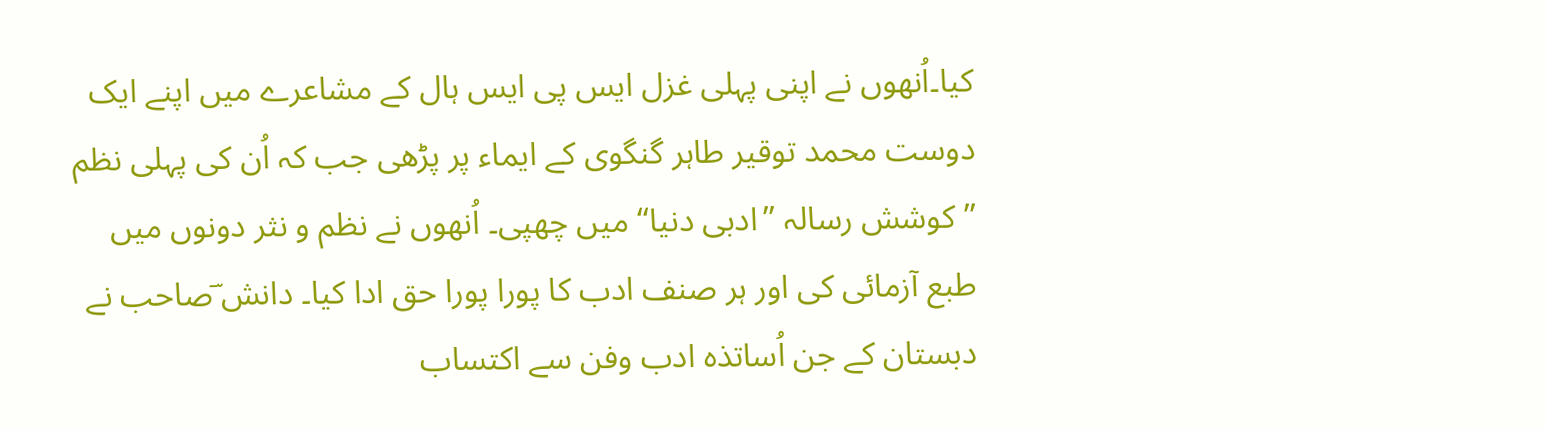کیا۔اُنھوں نے اپنی پہلی غزل ایس پی ایس ہال کے مشاعرے میں اپنے ایک دوست محمد توقیر طاہر گنگوی کے ایماء پر پڑھی جب کہ اُن کی پہلی نظم ’’کوشش رسالہ ’’ادبی دنیا‘‘ میں چھپی۔ اُنھوں نے نظم و نثر دونوں میں طبع آزمائی کی اور ہر صنف ادب کا پورا پورا حق ادا کیا۔ دانش ؔصاحب نے دبستان کے جن اُساتذہ ادب وفن سے اکتساب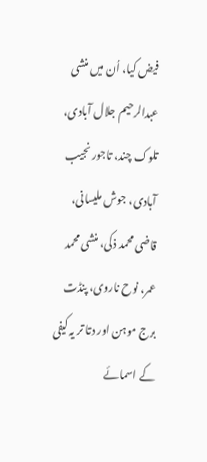فیض کیا، اُن میں منشی عبدالرحیم جلال آبادی، تلوک چند، تاجور نجیب آبادی، جوش ملیسانی، قاضی محمد ذکی، منشی محمد عمر، نوح ناروی، پنڈت برج موہن اور دتا تر یہ کیفی کے اسمائے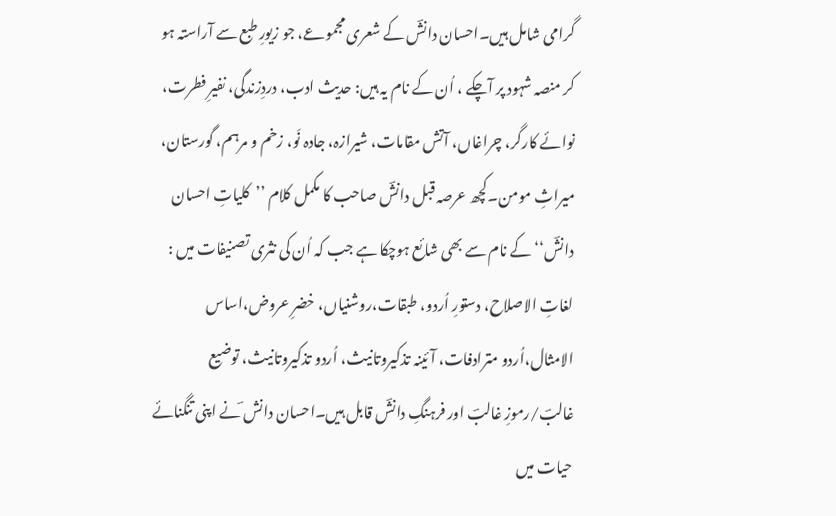گرامی شامل ہیں۔احسان دانشؔ کے شعری مجموعے، جو زیورِ طبع سے آراستہ ہو کر منصہ شہود پر آچکے ، اُن کے نام یہ ہیں: حدیث ادب، دردِزندگی، نفیرِ فطرت، نوائے کارگر، چراغاں، آتش مقامات، شیرازہ، جادہ نَو، زخم و مرہم، گورستان، میراثِ مومن۔کچھ عرصہ قبل دانشؔ صاحب کا مکمل کلام ’’کلیاتِ احسان دانشؔ‘‘ کے نام سے بھی شائع ہوچکا ہے جب کہ اُن کی نثری تصنیفات میں : لغاتِ الاصلاح، دستورِ اُردو، طبقات،روشنیاں، خضرِ عروض،اساس الامثال،اُردو مترادفات، آئینہ تذکیروتانیث، اُردو تذکیروتانیث، توضیع غالبؔ/رموزِ غالبؔ اور فرہنگِ دانشؔ قابل ہیں۔احسان دانش ؔنے اپنی تنگنائے حیات میں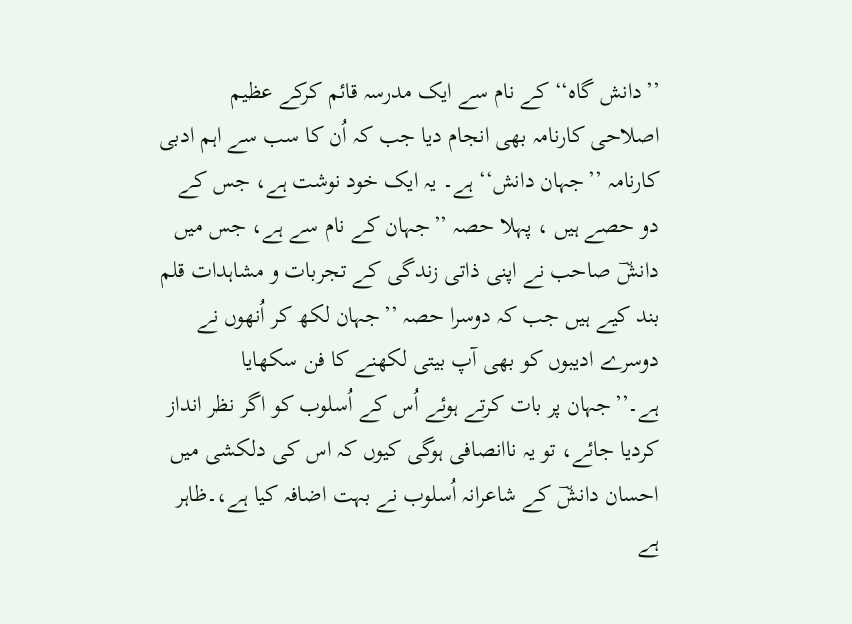’’دانش گاہ‘‘ کے نام سے ایک مدرسہ قائم کرکے عظیم اصلاحی کارنامہ بھی انجام دیا جب کہ اُن کا سب سے اہم ادبی کارنامہ ’’جہان دانش‘‘ ہے۔ یہ ایک خود نوشت ہے، جس کے دو حصے ہیں ، پہلا حصہ ’’جہان کے نام سے ہے، جس میں دانشؔ صاحب نے اپنی ذاتی زندگی کے تجربات و مشاہدات قلم بند کیے ہیں جب کہ دوسرا حصہ ’’جہان لکھ کر اُنھوں نے دوسرے ادیبوں کو بھی آپ بیتی لکھنے کا فن سکھایا ہے۔’’جہان پر بات کرتے ہوئے اُس کے اُسلوب کو اگر نظر انداز کردیا جائے، تو یہ ناانصافی ہوگی کیوں کہ اس کی دلکشی میں احسان دانشؔ کے شاعرانہ اُسلوب نے بہت اضافہ کیا ہے،۔ظاہر ہے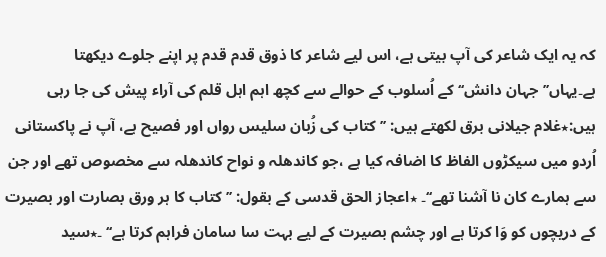کہ یہ ایک شاعر کی آپ بیتی ہے، اس لیے شاعر کا ذوق قدم قدم پر اپنے جلوے دیکھتا ہے۔یہاں’’جہان دانش‘‘ کے اُسلوب کے حوالے سے کچھ اہم اہل قلم کی آراء پیش کی جا رہی ہیں:٭غلام جیلانی برق لکھتے ہیں: ’’کتاب کی زُبان سلیس رواں اور فصیح ہے، آپ نے پاکستانی اُردو میں سیکڑوں الفاظ کا اضافہ کیا ہے ،جو کاندھلہ و نواح کاندھلہ سے مخصوص تھے اور جن سے ہمارے کان نا آشنا تھے‘‘۔ ٭اعجاز الحق قدسی کے بقول: ’’کتاب کا ہر ورق بصارت اور بصیرت کے دریچوں کو وَا کرتا ہے اور چشم بصیرت کے لیے بہت سا سامان فراہم کرتا ہے‘‘ ۔٭سید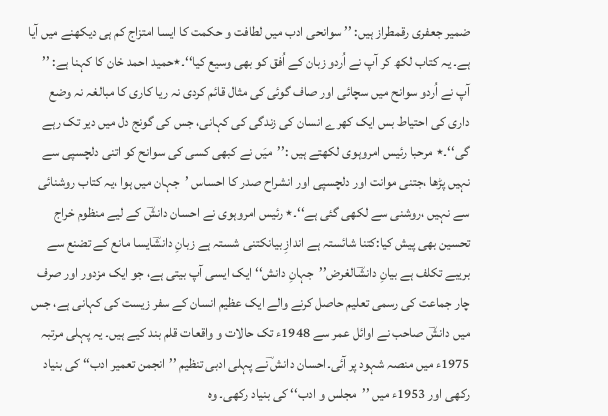ضمیر جعفری رقمطراز ہیں: ’’ سوانحی ادب میں لطافت و حکمت کا ایسا امتزاج کم ہی دیکھنے میں آیا ہے۔ یہ کتاب لکھ کر آپ نے اُردو زبان کے اُفق کو بھی وسیع کیا‘‘۔٭حمید احمد خان کا کہنا ہے: ’’ آپ نے اُردو سوانح میں سچائی اور صاف گوئی کی مثال قائم کردی نہ ریا کاری کا مبالغہ نہ وضع داری کی احتیاط بس ایک کھرے انسان کی زندگی کی کہانی، جس کی گونج دل میں دیر تک رہے گی‘‘۔٭ مرحبا رئیس امروہوی لکھتے ہیں :’’میَں نے کبھی کسی کی سوانح کو اتنی دلچسپی سے نہیں پڑھا ،جتنی موانت اور دلچسپی اور انشراح صدر کا احساس ’جہان میں ہوا ،یہ کتاب روشنائی سے نہیں ،روشنی سے لکھی گئی ہے‘‘۔٭ رئیس امروہوی نے احسان دانشؔ کے لیے منظوم خراج تحسین بھی پیش کیا:کتنا شائستہ ہے اندازِ بیانکتنی شستہ ہے زبانِ دانشؔایسا مانع کے تضنع سے بریبے تکلف ہے بیانِ دانشؔالغرض’’جہانِ دانش‘‘ ایک ایسی آپ بیتی ہے، جو ایک مزدور اور صرف چار جماعت کی رسمی تعلیم حاصل کرنے والے ایک عظیم انسان کے سفر زیست کی کہانی ہے، جس میں دانشؔ صاحب نے اوائل عمر سے 1948ء تک حالات و واقعات قلم بند کیے ہیں۔ یہ پہلی مرتبہ 1975ء میں منصہ شہود پر آئی۔احسان دانش ؔنے پہلی ادبی تنظیم ’’انجمن تعمیر ادب‘‘ کی بنیاد رکھی اور 1953ء میں ’’مجلس و ادب‘‘ کی بنیاد رکھی۔ وہ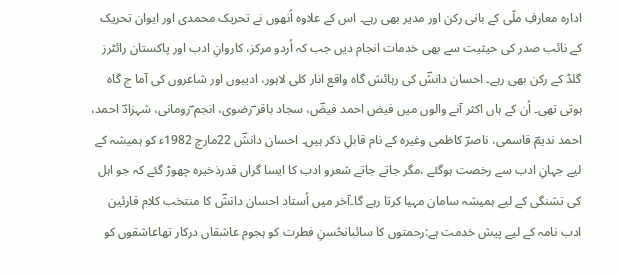ادارہ معارفِ ملّی کے بانی رکن اور مدیر بھی رہے۔ اس کے علاوہ اُنھوں نے تحریک محمدی اور ایوان تحریک کے نائب صدر کی حیثیت سے بھی خدمات انجام دیں جب کہ اُردو مرکز، کاروانِ ادب اور پاکستان رائٹرز گلڈ کے رکن بھی رہے۔ احسان دانشؔ کی رہائش گاہ واقع انار کلی لاہور، ادیبوں اور شاعروں کی آما ج گاہ ہوتی تھی۔ اُن کے ہاں اکثر آنے والوں میں فیض احمد فیضؔ، سجاد باقر ؔرضوی، انجم ؔرومانی، شہزادؔ احمد، احمد ندیمؔ قاسمی، ناصرؔ کاظمی وغیرہ کے نام قابلِ ذکر ہیں۔ احسان دانشؔ 22مارچ 1982ء کو ہمیشہ کے لیے جہانِ ادب سے رخصت ہوگئے ،مگر جاتے جاتے شعرو ادب کا ایسا گراں قدرذخیرہ چھوڑ گئے کہ جو اہل کی تشنگی کے لیے ہمیشہ سامان مہیا کرتا رہے گا۔آخر میں اُستاد احسان دانشؔ کا منتخب کلام قارئین ادب نامہ کے لیے پیش خدمت ہے:رحمتوں کا سائبانحُسنِ فطرت کو ہجوم عاشقاں درکار تھاعاشقوں کو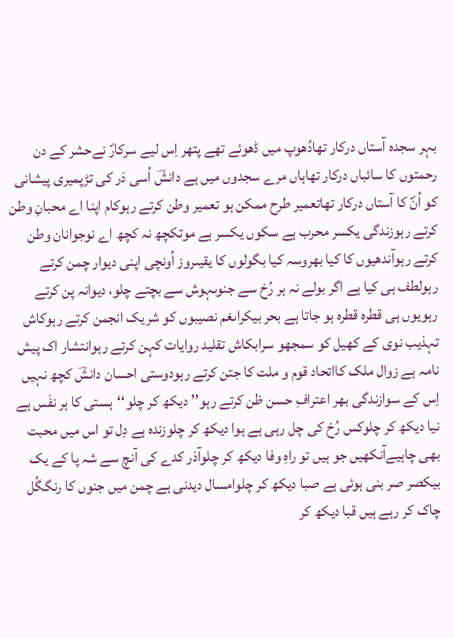بہر سجدہ آستاں درکار تھادُھوپ میں ڈھوئے تھے پتھر اِس لیے سرکارؐ نےحشر کے دن رحمتوں کا سائباں درکار تھاہاں مرے سجدوں میں ہے دانشؔ اُسی دَر کی تڑپمیری پیشانی کو اُنؐ کا آستاں درکار تھاتعمیر طرح ممکن ہو تعمیر وطن کرتے رہوکام اپنا اے محبانِ وطن کرتے رہوزندگی یکسر محرب ہے سکوں یکسر ہے موتکچھ نہ کچھ اے نوجوانان وطن کرتے رہوآندھیوں کا کیا بھروسہ کیا بگولوں کا یقیںروز اُونچی اپنی دیوار چمن کرتے رہولطف ہی کیا ہے اگر بولے نہ ہر رُخ سے جنوںہوش سے بچتے چلو، دیوانہ پن کرتے رہویوں ہی قطرہ قطرہ ہو جاتا ہے بحر بیکراںغم نصیبوں کو شریک انجمن کرتے رہوکاش تہذیب نوی کے کھیل کو سمجھو سرابکاش تقلید روایات کہن کرتے رہوانتشار اک پیش نامہ ہے زوال ملک کااتحاد قوم و ملت کا جتن کرتے رہودوستی احسان دانشؔ کچھ نہیں اِس کے سوازندگی بھر اعترافِ حسن ظن کرتے رہو’’ دیکھ کر چلو‘‘ہستی کا ہر نفَس ہے نیا دیکھ کر چلوکس رُخ کی چل رہی ہے ہوا دیکھ کر چلوزندہ ہے دِل تو اس میں محبت بھی چاہیےآنکھیں جو ہیں تو راہِ وفا دیکھ کر چلوآذر کدے کی آنچ سے شہ پا کے یک بیکصر صر بنی ہوئی ہے صبا دیکھ کر چلوامسال دیدنی ہے چمن میں جنوں کا رنگگُل چاک کر رہے ہیں قبا دیکھ کر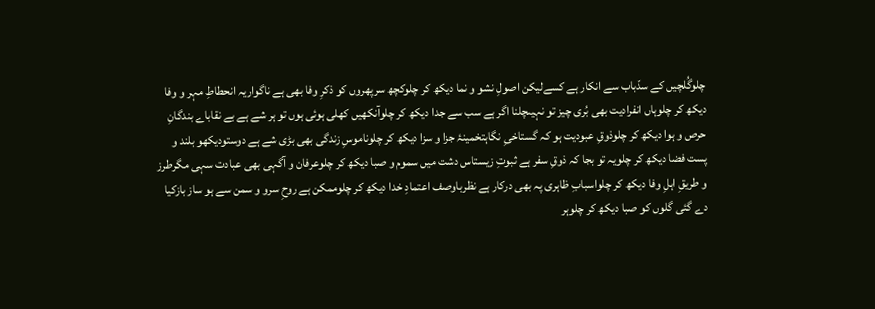چلوگُلچیں کے سدّباب سے انکار ہے کسےلیکن اصولِ نشو و نما دیکھ کر چلوکچھ سرپھروں کو ذکرِ وفا بھی ہے ناگواریہ انحطاطِ مہر و وفا دیکھ کر چلوہاں انفرادیت بھی بُری چیز تو نہیںچلنا اگر ہے سب سے جدا دیکھ کر چلوآنکھیں کھلی ہوئی ہوں تو ہر شے ہے بے نقاباے بندگانِ حرص و ہوا دیکھ کر چلوذوقِ عبودیت ہو کہ گستاخیِ نگاہتخمینۂ جزا و سزا دیکھ کر چلوناموسِ زندگی بھی بڑی شے ہے دوستودیکھو بلند و پست فضا دیکھ کر چلویہ تو بجا کہ ذوقِ سفر ہے ثبوتِ زیستاس دشت میں سموم و صبا دیکھ کر چلوعرفان و آگہی بھی عبادت سہی مگرطرز و طریقِ اہلِ وفا دیکھ کر چلواسبابِ ظاہری پہ بھی درکار ہے نظرباوصف اعتمادِ خدا دیکھ کر چلوممکن ہے روحِ سرو و سمن سے ہو ساز بازکیا دے گئی گلوں کو صبا دیکھ کر چلوہر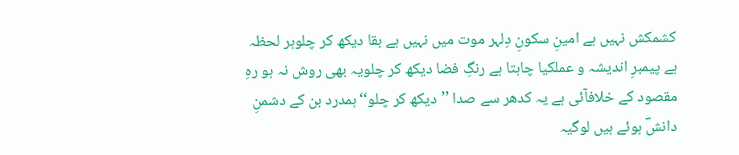کشمکش نہیں ہے امینِ سکونِ دِلہر موت میں نہیں ہے بقا دیکھ کر چلوہر لحظہ ہے پیمبرِ اندیشہ و عملکیا چاہتا ہے رنگِ فضا دیکھ کر چلویہ بھی روش نہ ہو رہِ مقصود کے خلافآئی ہے یہ کدھر سے صدا ’’دیکھ کر چلو‘‘ہمدرد بن کے دشمنِ دانشؔ ہوئے ہیں لوگیہ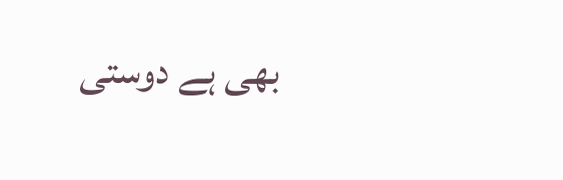بھی ہے دوستی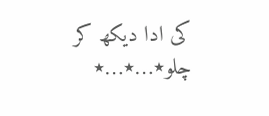کی ادا دیکھ کر چلو٭…٭…٭